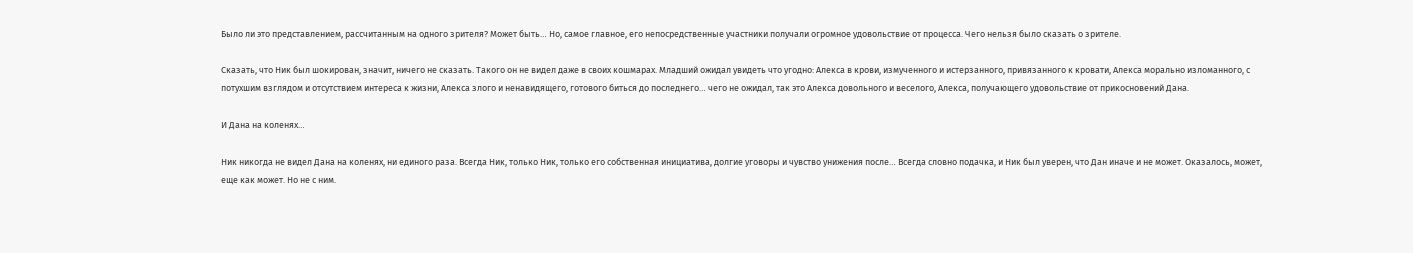Было ли это представлением, рассчитанным на одного зрителя? Может быть… Но, самое главное, его непосредственные участники получали огромное удовольствие от процесса. Чего нельзя было сказать о зрителе.

Сказать, что Ник был шокирован, значит, ничего не сказать. Такого он не видел даже в своих кошмарах. Младший ожидал увидеть что угодно: Алекса в крови, измученного и истерзанного, привязанного к кровати, Алекса морально изломанного, с потухшим взглядом и отсутствием интереса к жизни, Алекса злого и ненавидящего, готового биться до последнего… чего не ожидал, так это Алекса довольного и веселого, Алекса, получающего удовольствие от прикосновений Дана.

И Дана на коленях…

Ник никогда не видел Дана на коленях, ни единого раза. Всегда Ник, только Ник, только его собственная инициатива, долгие уговоры и чувство унижения после… Всегда словно подачка, и Ник был уверен, что Дан иначе и не может. Оказалось, может, еще как может. Но не с ним.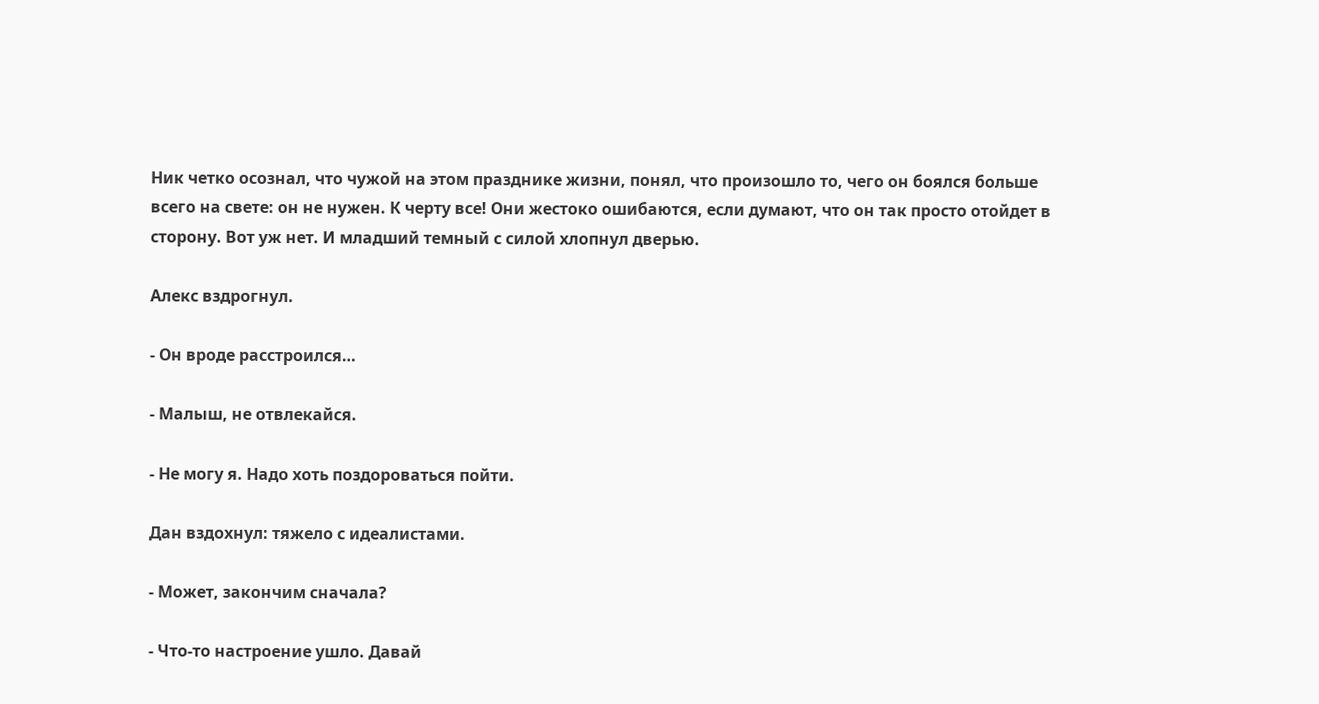Ник четко осознал, что чужой на этом празднике жизни, понял, что произошло то, чего он боялся больше всего на свете: он не нужен. К черту все! Они жестоко ошибаются, если думают, что он так просто отойдет в сторону. Вот уж нет. И младший темный с силой хлопнул дверью.

Алекс вздрогнул.

- Он вроде расстроился…

- Малыш, не отвлекайся.

- Не могу я. Надо хоть поздороваться пойти.

Дан вздохнул: тяжело с идеалистами.

- Может, закончим сначала?

- Что-то настроение ушло. Давай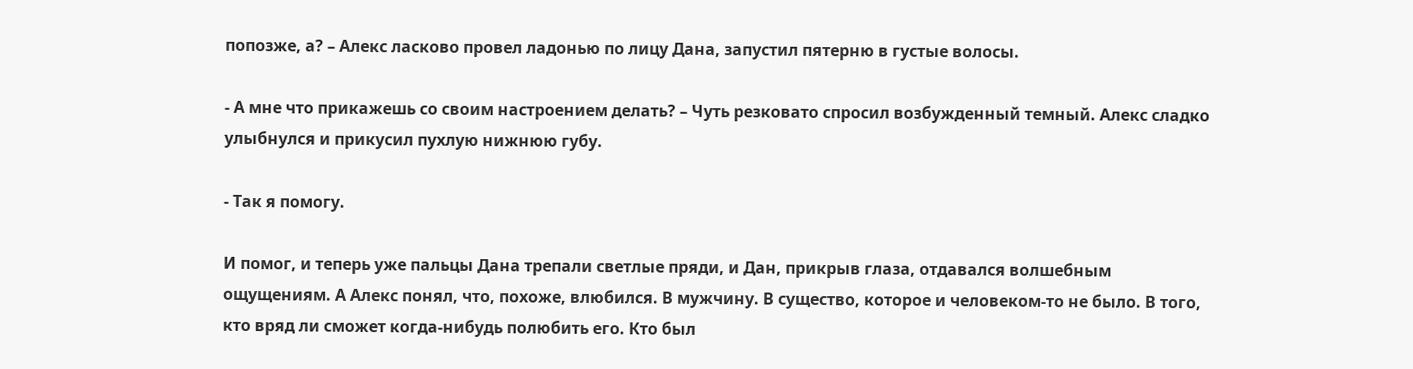попозже, а? – Алекс ласково провел ладонью по лицу Дана, запустил пятерню в густые волосы.

- А мне что прикажешь со своим настроением делать? – Чуть резковато спросил возбужденный темный. Алекс сладко улыбнулся и прикусил пухлую нижнюю губу.

- Так я помогу.

И помог, и теперь уже пальцы Дана трепали светлые пряди, и Дан, прикрыв глаза, отдавался волшебным ощущениям. А Алекс понял, что, похоже, влюбился. В мужчину. В существо, которое и человеком-то не было. В того, кто вряд ли сможет когда-нибудь полюбить его. Кто был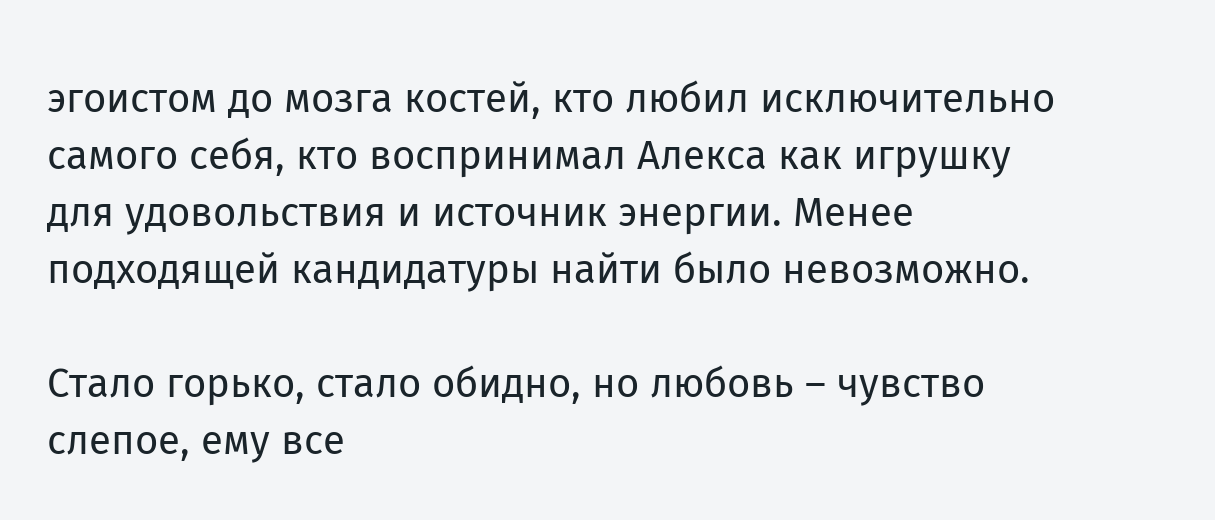эгоистом до мозга костей, кто любил исключительно самого себя, кто воспринимал Алекса как игрушку для удовольствия и источник энергии. Менее подходящей кандидатуры найти было невозможно.

Стало горько, стало обидно, но любовь – чувство слепое, ему все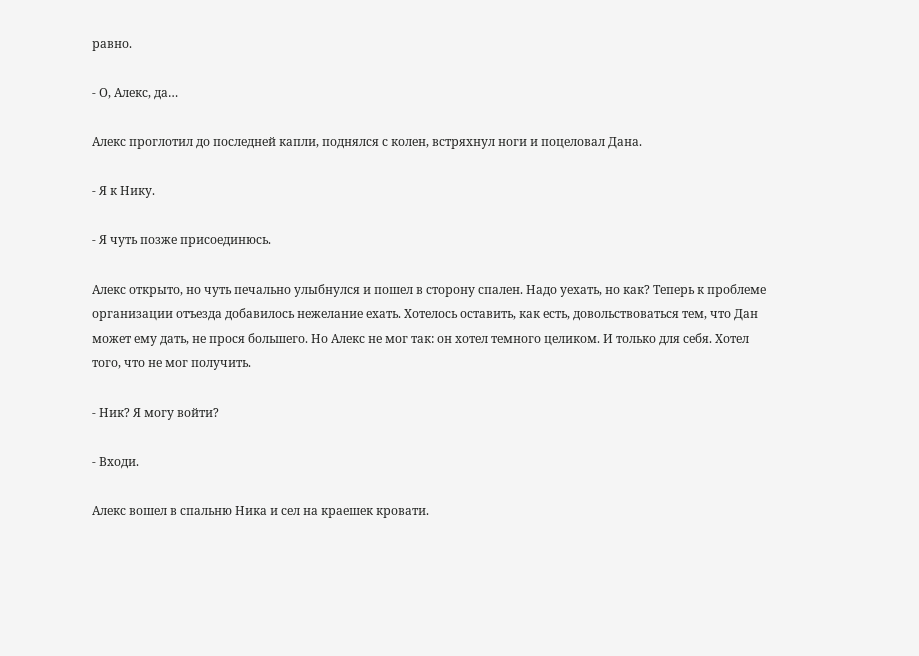равно.

- О, Алекс, да…

Алекс проглотил до последней капли, поднялся с колен, встряхнул ноги и поцеловал Дана.

- Я к Нику.

- Я чуть позже присоединюсь.

Алекс открыто, но чуть печально улыбнулся и пошел в сторону спален. Надо уехать, но как? Теперь к проблеме организации отъезда добавилось нежелание ехать. Хотелось оставить, как есть, довольствоваться тем, что Дан может ему дать, не прося большего. Но Алекс не мог так: он хотел темного целиком. И только для себя. Хотел того, что не мог получить.

- Ник? Я могу войти?

- Входи.

Алекс вошел в спальню Ника и сел на краешек кровати.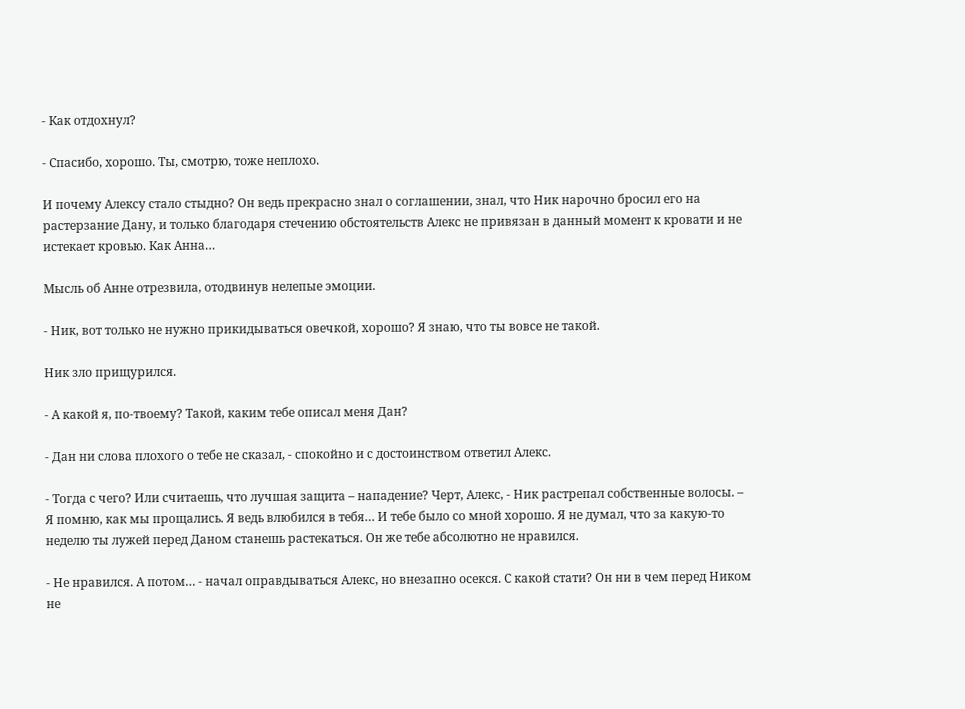- Как отдохнул?

- Спасибо, хорошо. Ты, смотрю, тоже неплохо.

И почему Алексу стало стыдно? Он ведь прекрасно знал о соглашении, знал, что Ник нарочно бросил его на растерзание Дану, и только благодаря стечению обстоятельств Алекс не привязан в данный момент к кровати и не истекает кровью. Как Анна…

Мысль об Анне отрезвила, отодвинув нелепые эмоции.

- Ник, вот только не нужно прикидываться овечкой, хорошо? Я знаю, что ты вовсе не такой.

Ник зло прищурился.

- А какой я, по-твоему? Такой, каким тебе описал меня Дан?

- Дан ни слова плохого о тебе не сказал, - спокойно и с достоинством ответил Алекс.

- Тогда с чего? Или считаешь, что лучшая защита – нападение? Черт, Алекс, - Ник растрепал собственные волосы. – Я помню, как мы прощались. Я ведь влюбился в тебя… И тебе было со мной хорошо. Я не думал, что за какую-то неделю ты лужей перед Даном станешь растекаться. Он же тебе абсолютно не нравился.

- Не нравился. А потом… - начал оправдываться Алекс, но внезапно осекся. С какой стати? Он ни в чем перед Ником не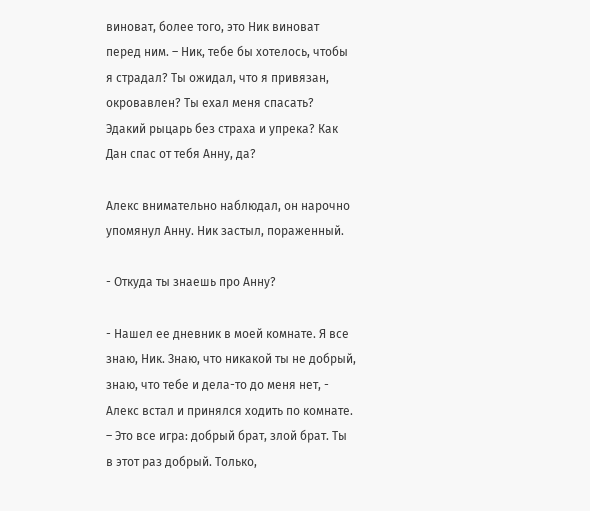виноват, более того, это Ник виноват перед ним. – Ник, тебе бы хотелось, чтобы я страдал? Ты ожидал, что я привязан, окровавлен? Ты ехал меня спасать? Эдакий рыцарь без страха и упрека? Как Дан спас от тебя Анну, да?

Алекс внимательно наблюдал, он нарочно упомянул Анну. Ник застыл, пораженный.

- Откуда ты знаешь про Анну?

- Нашел ее дневник в моей комнате. Я все знаю, Ник. Знаю, что никакой ты не добрый, знаю, что тебе и дела-то до меня нет, - Алекс встал и принялся ходить по комнате. – Это все игра: добрый брат, злой брат. Ты в этот раз добрый. Только,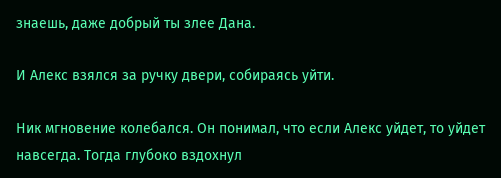знаешь, даже добрый ты злее Дана.

И Алекс взялся за ручку двери, собираясь уйти.

Ник мгновение колебался. Он понимал, что если Алекс уйдет, то уйдет навсегда. Тогда глубоко вздохнул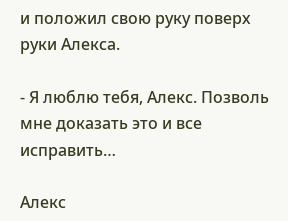и положил свою руку поверх руки Алекса.

- Я люблю тебя, Алекс. Позволь мне доказать это и все исправить…

Алекс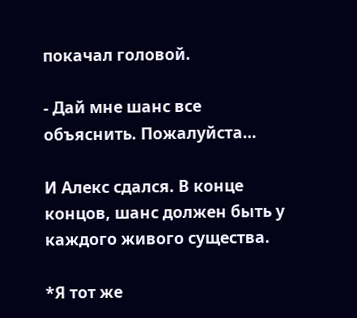покачал головой.

- Дай мне шанс все объяснить. Пожалуйста…

И Алекс сдался. В конце концов, шанс должен быть у каждого живого существа.

*Я тот же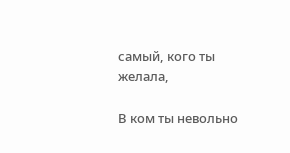самый, кого ты желала,

В ком ты невольно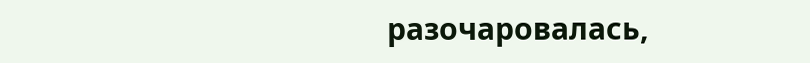разочаровалась,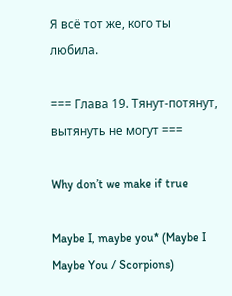Я всё тот же, кого ты любила.

=== Глава 19. Тянут-потянут, вытянуть не могут ===

Why don’t we make if true

Maybe I, maybe you* (Maybe I Maybe You / Scorpions)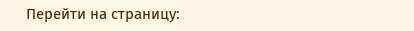Перейти на страницу: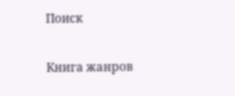Поиск

Книга жанров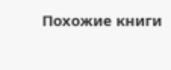Похожие книги